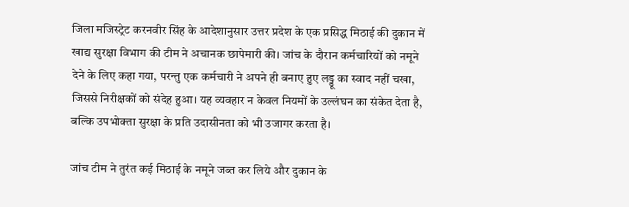जिला मजिस्ट्रेट करनवीर सिंह के आदेशानुसार उत्तर प्रदेश के एक प्रसिद्ध मिठाई की दुकान में खाद्य सुरक्षा विभाग की टीम ने अचानक छापेमारी की। जांच के दौरान कर्मचारियों को नमूने देने के लिए कहा गया, परन्तु एक कर्मचारी ने अपने ही बनाए हुए लड्डू का स्वाद नहीं चखा, जिससे निरीक्षकों को संदेह हुआ। यह व्यवहार न केवल नियमों के उल्लंघन का संकेत देता है, बल्कि उपभोक्ता सुरक्षा के प्रति उदासीनता को भी उजागर करता है।

जांच टीम ने तुरंत कई मिठाई के नमूने जब्त कर लिये और दुकान के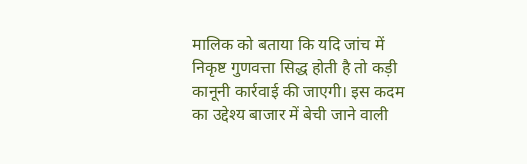मालिक को बताया कि यदि जांच में निकृष्ट गुणवत्ता सिद्ध होती है तो कड़ी कानूनी कार्रवाई की जाएगी। इस कदम का उद्देश्य बाजार में बेची जाने वाली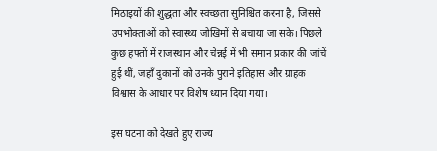मिठाइयों की शुद्धता और स्वच्छता सुनिश्चित करना है, जिससे उपभोक्ताओं को स्वास्थ्य जोखिमों से बचाया जा सके। पिछले कुछ हफ्तों में राजस्थान और चेन्नई में भी समान प्रकार की जांचें हुई थीं, जहाँ दुकानों को उनके पुराने इतिहास और ग्राहक विश्वास के आधार पर विशेष ध्यान दिया गया।

इस घटना को देखते हुए राज्य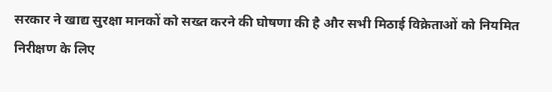सरकार ने खाद्य सुरक्षा मानकों को सख्त करने की घोषणा की है और सभी मिठाई विक्रेताओं को नियमित निरीक्षण के लिए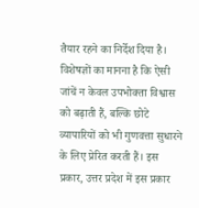तैयार रहने का निर्देश दिया है। विशेषज्ञों का मानना है कि ऐसी जांचें न केवल उपभोक्ता विश्वास को बढ़ाती हैं, बल्कि छोटे व्यापारियों को भी गुणवत्ता सुधारने के लिए प्रेरित करती हैं। इस प्रकार, उत्तर प्रदेश में इस प्रकार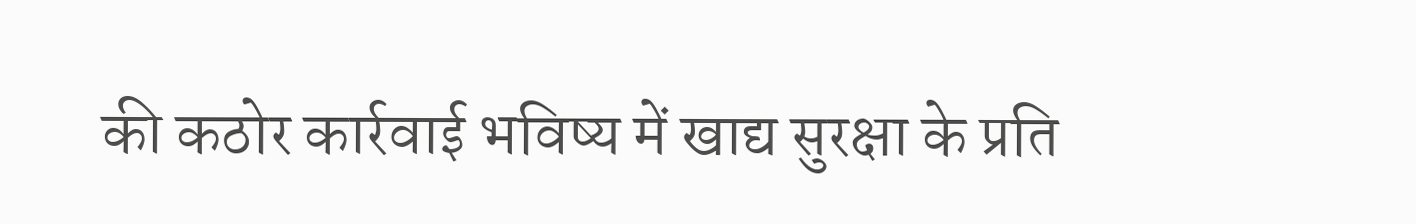की कठोर कार्रवाई भविष्य में खाद्य सुरक्षा के प्रति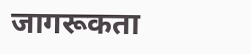जागरूकता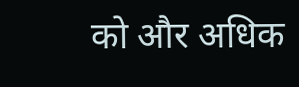को और अधिक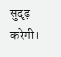सुदृढ़ करेगी।